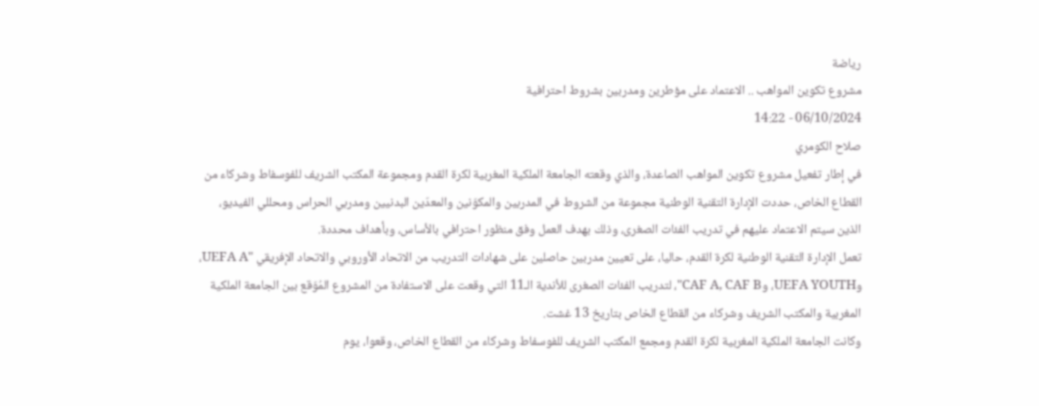رياضة
مشروع تكوين المواهب .. الاعتماد على مؤطرين ومدربين بشروط احترافية
06/10/2024 - 14:22
صلاح الكومري
في إطار تفعيل مشروع تكوين المواهب الصاعدة، والذي وقعته الجامعة الملكية المغربية لكرة القدم ومجموعة المكتب الشريف للفوسفاط وشركاء من القطاع الخاص، حددت الإدارة التقنية الوطنية مجموعة من الشروط في المدربين والمكوّنين والمعدّين البدنيين ومدربي الحراس ومحللي الفيديو، الذين سيتم الاعتماد عليهم في تدريب الفئات الصغرى، وذلك بهدف العمل وفق منظور احترافي بالأساس، وبأهداف محددة.
تعمل الإدارة التقنية الوطنية لكرة القدم، حاليا، على تعيين مدربين حاصلين على شهادات التدريب من الاتحاد الأوروبي والاتحاد الإفريقي "UEFA A، وUEFA YOUTH، وCAF A, CAF B"، لتدريب الفئات الصغرى للأندية الـ11 التي وقعت على الاستفادة من المشروع المُوّقع بين الجامعة الملكية المغربية والمكتب الشريف وشركاء من القطاع الخاص بتاريخ 13 غشت.
وكانت الجامعة الملكية المغربية لكرة القدم ومجمع المكتب الشريف للفوسفاط وشركاء من القطاع الخاص، وقعوا، يوم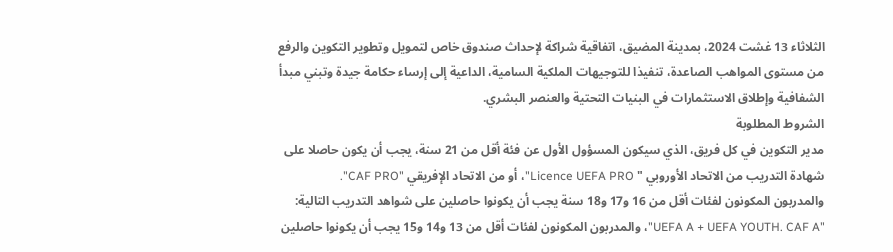الثلاثاء 13 غشت 2024، بمدينة المضيق، اتفاقية شراكة لإحداث صندوق خاص لتمويل وتطوير التكوين والرفع من مستوى المواهب الصاعدة، تنفيذا للتوجيهات الملكية السامية، الداعية إلى إرساء حكامة جيدة وتبني مبدأ الشفافية وإطلاق الاستثمارات في البنيات التحتية والعنصر البشري.
الشروط المطلوبة
مدير التكوين في كل فريق، الذي سيكون المسؤول الأول عن فئة أقل من 21 سنة، يجب أن يكون حاصلا على شهادة التدريب من الاتحاد الأوروبي " Licence UEFA PRO"، أو من الاتحاد الإفريقي "CAF PRO".
والمدربون المكونون لفئات أقل من 16 و17 و18 سنة يجب أن يكونوا حاصلين على شواهد التدريب التالية: "UEFA A + UEFA YOUTH. CAF A"، والمدربون المكونون لفئات أقل من 13 و14 و15 يجب أن يكونوا حاصلين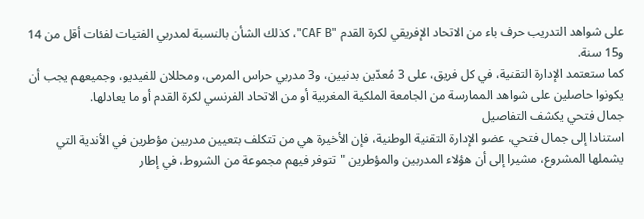على شواهد التدريب حرف باء من الاتحاد الإفريقي لكرة القدم "CAF B"، كذلك الشأن بالنسبة لمدربي الفتيات لفئات أقل من 14 و15 سنة.
كما ستعتمد الإدارة التقنية، في كل فريق، على 3 مُعدّين بدنيين، و3 مدربي حراس المرمى، ومحللان للفيديو، وجميعهم يجب أن يكونوا حاصلين على شواهد الممارسة من الجامعة الملكية المغربية أو من الاتحاد الفرنسي لكرة القدم أو ما يعادلها.
جمال فتحي يكشف التفاصيل
استنادا إلى جمال فتحي، عضو الإدارة التقنية الوطنية، فإن الأخيرة هي من تتكلف بتعيين مدربين مؤطرين في الأندية التي يشملها المشروع، مشيرا إلى أن هؤلاء المدربين والمؤطرين "تتوفر فيهم مجموعة من الشروط، في إطار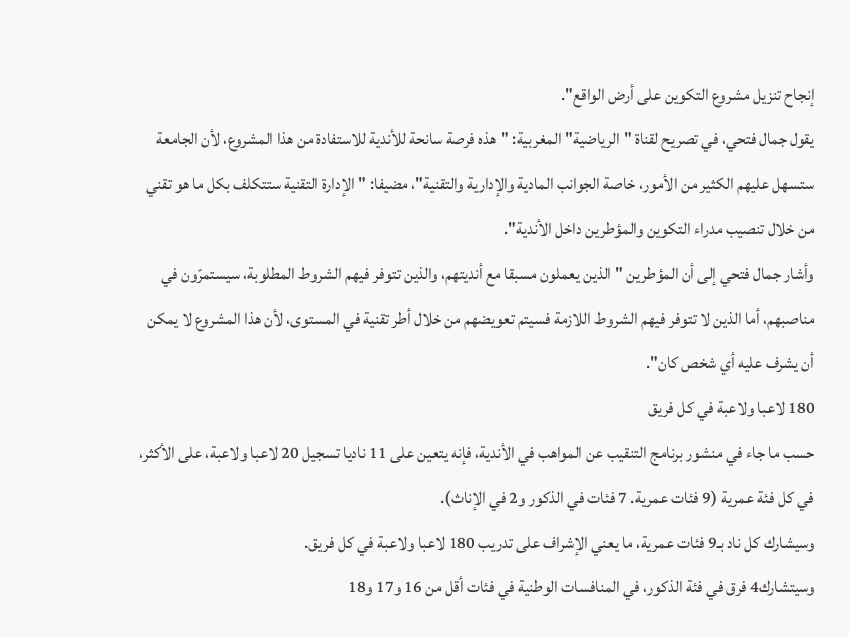إنجاح تنزيل مشروع التكوين على أرض الواقع".
يقول جمال فتحي، في تصريح لقناة "الرياضية" المغربية: "هذه فرصة سانحة للأندية للاستفادة من هذا المشروع، لأن الجامعة ستسهل عليهم الكثير من الأمور، خاصة الجوانب المادية والإدارية والتقنية"، مضيفا: "الإدارة التقنية ستتكلف بكل ما هو تقني من خلال تنصيب مدراء التكوين والمؤطرين داخل الأندية".
وأشار جمال فتحي إلى أن المؤطرين "الذين يعملون مسبقا مع أنديتهم، والذين تتوفر فيهم الشروط المطلوبة، سيستمرّون في مناصبهم، أما الذين لا تتوفر فيهم الشروط اللازمة فسيتم تعويضهم من خلال أطر تقنية في المستوى، لأن هذا المشروع لا يمكن أن يشرف عليه أي شخص كان".
180 لاعبا ولاعبة في كل فريق
حسب ما جاء في منشور برنامج التنقيب عن المواهب في الأندية، فإنه يتعين على 11 ناديا تسجيل 20 لاعبا ولاعبة، على الأكثر، في كل فئة عمرية (9 فئات عمرية. 7 فئات في الذكور و2 في الإناث).
وسيشارك كل ناد بـ9 فئات عمرية، ما يعني الإشراف على تدريب 180 لاعبا ولاعبة في كل فريق.
وسيتشارك4 فرق في فئة الذكور، في المنافسات الوطنية في فئات أقل من 16 و17 و18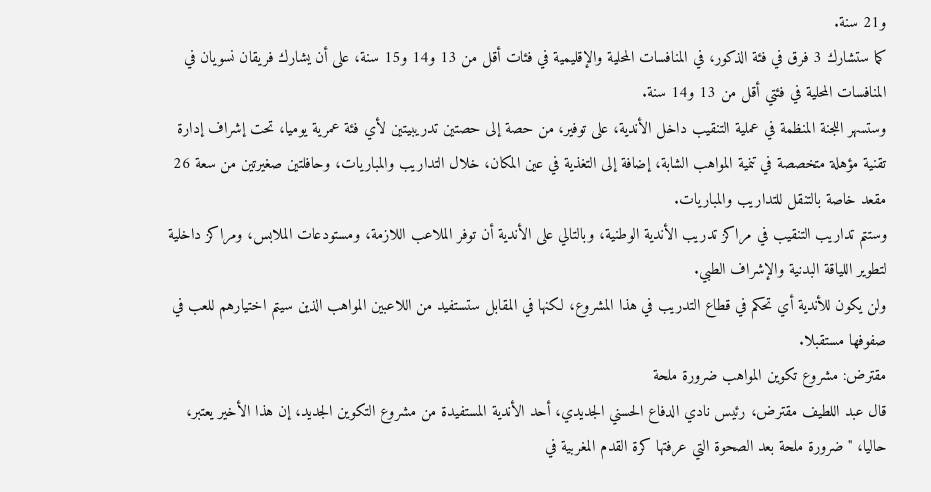و21 سنة.
كما ستشارك 3 فرق في فئة الذكور، في المنافسات المحلية والإقليمية في فئات أقل من 13 و14 و15 سنة، على أن يشارك فريقان نسويان في المنافسات المحلية في فئتي أقل من 13 و14 سنة.
وستسهر اللجنة المنظمة في عملية التنقيب داخل الأندية، على توفير، من حصة إلى حصتين تدريبيتين لأي فئة عمرية يوميا، تحت إشراف إدارة تقنية مؤهلة متخصصة في تنمية المواهب الشابة، إضافة إلى التغذية في عين المكان، خلال التداريب والمباريات، وحافلتين صغيرتين من سعة 26 مقعد خاصة بالتنقل للتداريب والمباريات.
وستتم تداريب التنقيب في مراكز تدريب الأندية الوطنية، وبالتالي على الأندية أن توفر الملاعب اللازمة، ومستودعات الملابس، ومراكز داخلية لتطوير اللياقة البدنية والإشراف الطبي.
ولن يكون للأندية أي تحكم في قطاع التدريب في هذا المشروع، لكنها في المقابل ستستفيد من اللاعبين المواهب الذين سيتم اختيارهم للعب في صفوفها مستقبلا.
مقترض: مشروع تكوين المواهب ضرورة ملحة
قال عبد اللطيف مقترض، رئيس نادي الدفاع الحسني الجديدي، أحد الأندية المستفيدة من مشروع التكوين الجديد، إن هذا الأخير يعتبر، حاليا، "ضرورة ملحة بعد الصحوة التي عرفتها كرة القدم المغربية في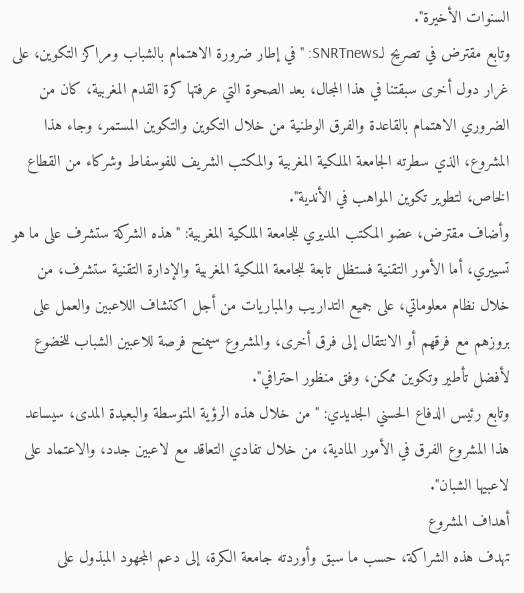السنوات الأخيرة".
وتابع مقترض في تصريح لـSNRTnews: "في إطار ضرورة الاهتمام بالشباب ومراكز التكوين، على غرار دول أخرى سبقتنا في هذا المجال، بعد الصحوة التي عرفتها كرة القدم المغربية، كان من الضروري الاهتمام بالقاعدة والفرق الوطنية من خلال التكوين والتكوين المستمر، وجاء هذا المشروع، الذي سطرته الجامعة الملكية المغربية والمكتب الشريف للفوسفاط وشركاء من القطاع الخاص، لتطوير تكوين المواهب في الأندية".
وأضاف مقترض، عضو المكتب المديري للجامعة الملكية المغربية: "هذه الشركة ستشرف على ما هو تسييري، أما الأمور التقنية فستظل تابعة للجامعة الملكية المغربية والإدارة التقنية ستشرف، من خلال نظام معلوماتي، على جميع التداريب والمباريات من أجل اكتشاف اللاعبين والعمل على بروزهم مع فرقهم أو الانتقال إلى فرق أخرى، والمشروع سيمنح فرصة للاعبين الشباب للخضوع لأفضل تأطير وتكوين ممكن، وفق منظور احترافي".
وتابع رئيس الدفاع الحسني الجديدي: "من خلال هذه الرؤية المتوسطة والبعيدة المدى، سيساعد هذا المشروع الفرق في الأمور المادية، من خلال تفادي التعاقد مع لاعبين جدد، والاعتماد على لاعبيها الشبان".
أهداف المشروع
تهدف هذه الشراكة، حسب ما سبق وأوردته جامعة الكرة، إلى دعم المجهود المبذول على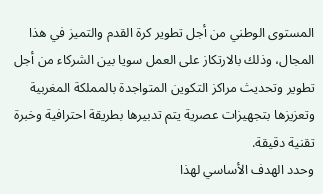المستوى الوطني من أجل تطوير كرة القدم والتميز في هذا المجال، وذلك بالارتكاز على العمل سويا بين الشركاء من أجل تطوير وتحديث مراكز التكوين المتواجدة بالمملكة المغربية وتعزيزها بتجهيزات عصرية يتم تدبيرها بطريقة احترافية وخبرة تقنية دقيقة.
وحدد الهدف الأساسي لهذا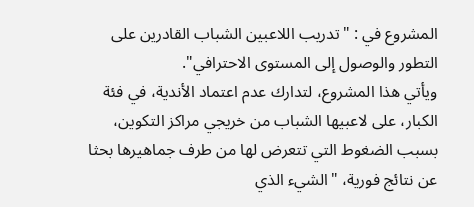المشروع في : "تدريب اللاعبين الشباب القادرين على التطور والوصول إلى المستوى الاحترافي".
ويأتي هذا المشروع، لتدارك عدم اعتماد الأندية، في فئة الكبار، على لاعبيها الشباب من خريجي مراكز التكوين، بسبب الضغوط التي تتعرض لها من طرف جماهيرها بحثا عن نتائج فورية، "الشيء الذي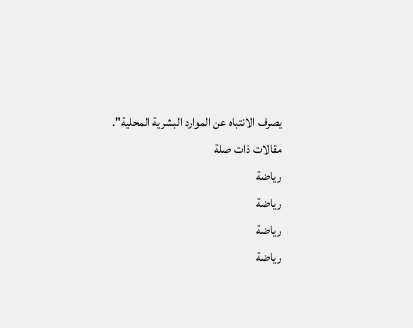يصرف الانتباه عن الموارد البشرية المحلية".
مقالات ذات صلة
رياضة
رياضة
رياضة
رياضة